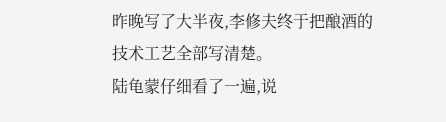昨晚写了大半夜,李修夫终于把酿酒的技术工艺全部写清楚。
陆龟蒙仔细看了一遍,说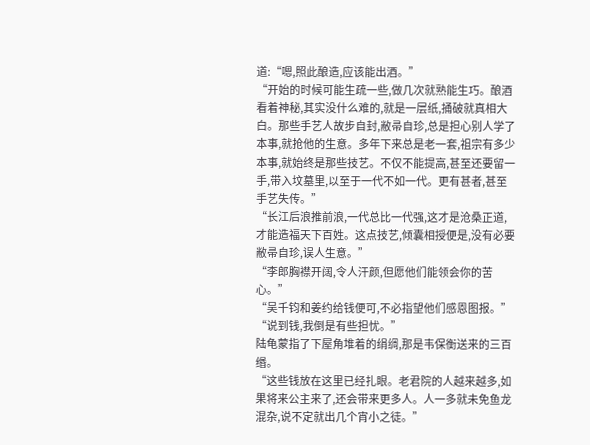道:“嗯,照此酿造,应该能出酒。”
“开始的时候可能生疏一些,做几次就熟能生巧。酿酒看着神秘,其实没什么难的,就是一层纸,捅破就真相大白。那些手艺人故步自封,敝帚自珍,总是担心别人学了本事,就抢他的生意。多年下来总是老一套,祖宗有多少本事,就始终是那些技艺。不仅不能提高,甚至还要留一手,带入坟墓里,以至于一代不如一代。更有甚者,甚至手艺失传。”
“长江后浪推前浪,一代总比一代强,这才是沧桑正道,才能造福天下百姓。这点技艺,倾囊相授便是,没有必要敝帚自珍,误人生意。”
“李郎胸襟开阔,令人汗颜,但愿他们能领会你的苦心。”
“吴千钧和姜约给钱便可,不必指望他们感恩图报。”
“说到钱,我倒是有些担忧。”
陆龟蒙指了下屋角堆着的绢绸,那是韦保衡送来的三百缗。
“这些钱放在这里已经扎眼。老君院的人越来越多,如果将来公主来了,还会带来更多人。人一多就未免鱼龙混杂,说不定就出几个宵小之徒。”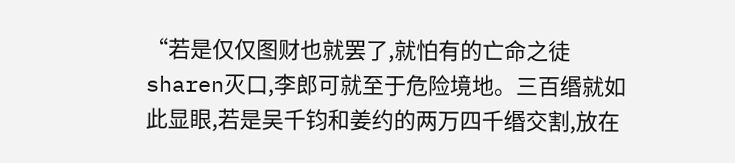“若是仅仅图财也就罢了,就怕有的亡命之徒sharen灭口,李郎可就至于危险境地。三百缗就如此显眼,若是吴千钧和姜约的两万四千缗交割,放在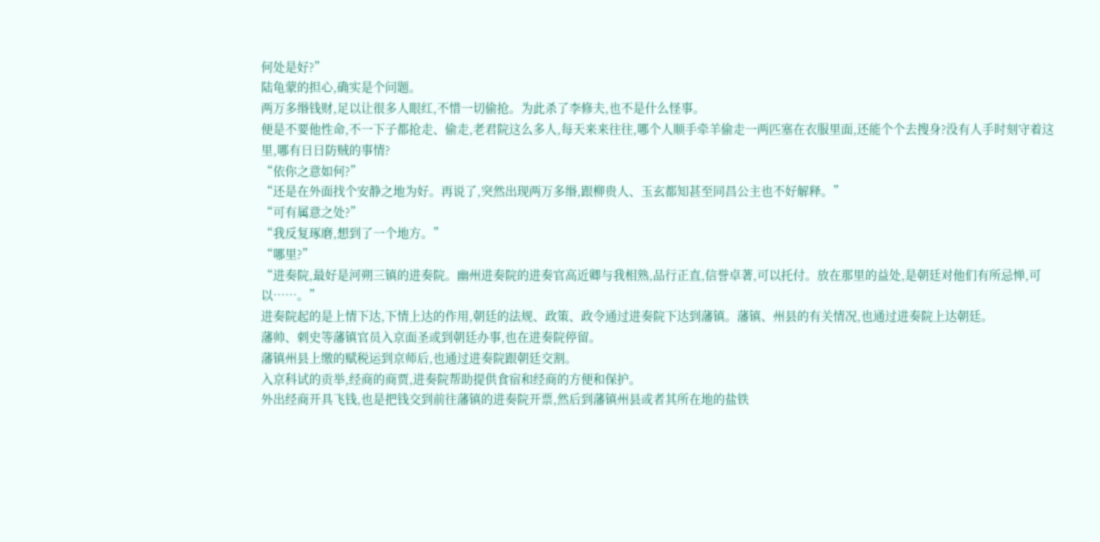何处是好?”
陆龟蒙的担心,确实是个问题。
两万多缗钱财,足以让很多人眼红,不惜一切偷抢。为此杀了李修夫,也不是什么怪事。
便是不要他性命,不一下子都抢走、偷走,老君院这么多人,每天来来往往,哪个人顺手牵羊偷走一两匹塞在衣服里面,还能个个去搜身?没有人手时刻守着这里,哪有日日防贼的事情?
“依你之意如何?”
“还是在外面找个安静之地为好。再说了,突然出现两万多缗,跟柳贵人、玉玄都知甚至同昌公主也不好解释。”
“可有属意之处?”
“我反复琢磨,想到了一个地方。”
“哪里?”
“进奏院,最好是河朔三镇的进奏院。幽州进奏院的进奏官高近卿与我相熟,品行正直,信誉卓著,可以托付。放在那里的益处,是朝廷对他们有所忌惮,可以……。”
进奏院起的是上情下达,下情上达的作用,朝廷的法规、政策、政令通过进奏院下达到藩镇。藩镇、州县的有关情况,也通过进奏院上达朝廷。
藩帅、刺史等藩镇官员入京面圣或到朝廷办事,也在进奏院停留。
藩镇州县上缴的赋税运到京师后,也通过进奏院跟朝廷交割。
入京科试的贡举,经商的商贾,进奏院帮助提供食宿和经商的方便和保护。
外出经商开具飞钱,也是把钱交到前往藩镇的进奏院开票,然后到藩镇州县或者其所在地的盐铁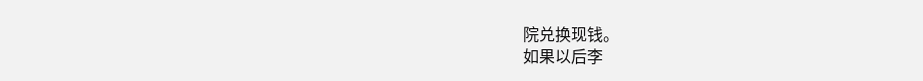院兑换现钱。
如果以后李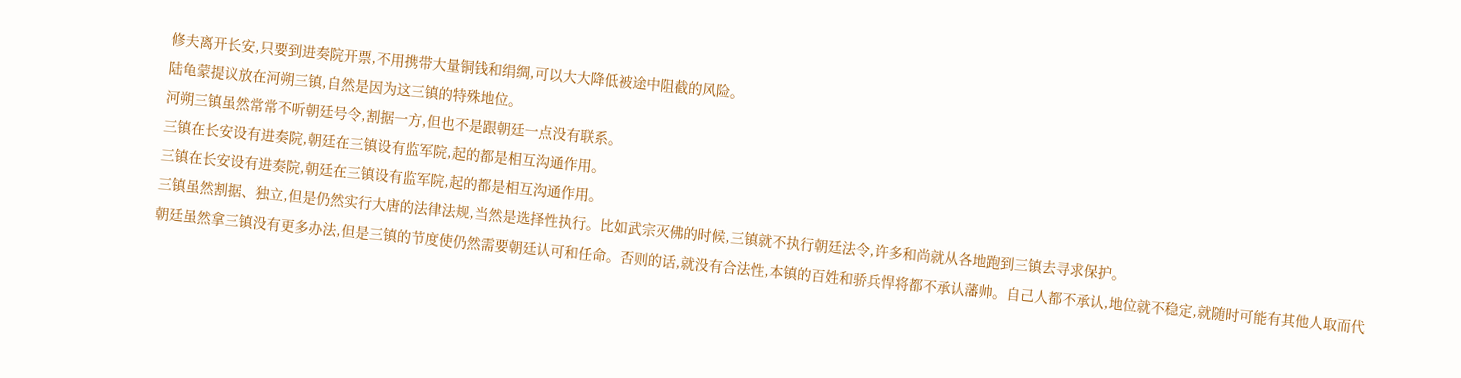修夫离开长安,只要到进奏院开票,不用携带大量铜钱和绢绸,可以大大降低被途中阻截的风险。
陆龟蒙提议放在河朔三镇,自然是因为这三镇的特殊地位。
河朔三镇虽然常常不听朝廷号令,割据一方,但也不是跟朝廷一点没有联系。
三镇在长安设有进奏院,朝廷在三镇设有监军院,起的都是相互沟通作用。
三镇在长安设有进奏院,朝廷在三镇设有监军院,起的都是相互沟通作用。
三镇虽然割据、独立,但是仍然实行大唐的法律法规,当然是选择性执行。比如武宗灭佛的时候,三镇就不执行朝廷法令,许多和尚就从各地跑到三镇去寻求保护。
朝廷虽然拿三镇没有更多办法,但是三镇的节度使仍然需要朝廷认可和任命。否则的话,就没有合法性,本镇的百姓和骄兵悍将都不承认藩帅。自己人都不承认,地位就不稳定,就随时可能有其他人取而代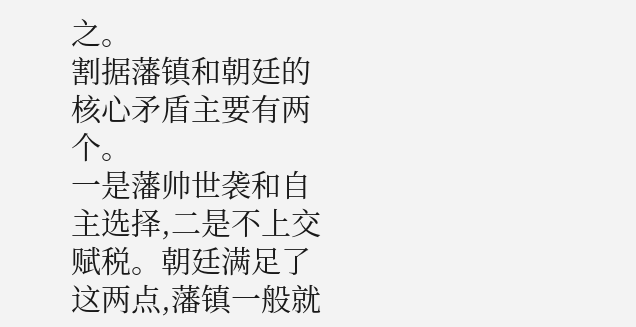之。
割据藩镇和朝廷的核心矛盾主要有两个。
一是藩帅世袭和自主选择,二是不上交赋税。朝廷满足了这两点,藩镇一般就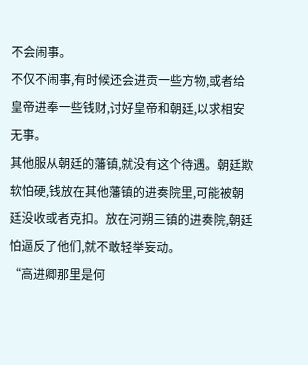不会闹事。
不仅不闹事,有时候还会进贡一些方物,或者给皇帝进奉一些钱财,讨好皇帝和朝廷,以求相安无事。
其他服从朝廷的藩镇,就没有这个待遇。朝廷欺软怕硬,钱放在其他藩镇的进奏院里,可能被朝廷没收或者克扣。放在河朔三镇的进奏院,朝廷怕逼反了他们,就不敢轻举妄动。
“高进卿那里是何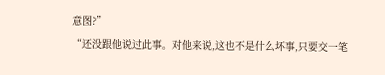意图?”
“还没跟他说过此事。对他来说,这也不是什么坏事,只要交一笔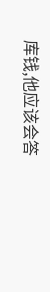库钱,他应该会答